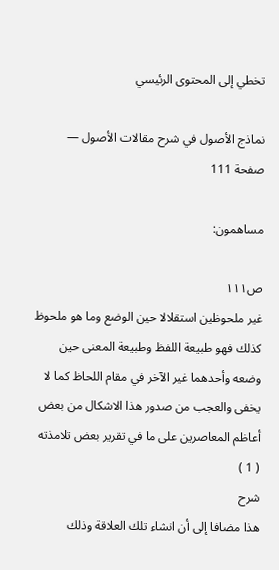تخطي إلى المحتوى الرئيسي

نماذج الأصول في شرح مقالات الأصول — صفحة 111

مساهمون:

ص١١١
غير ملحوظين استقلالا حين الوضع وما هو ملحوظ كذلك فهو طبيعة اللفظ وطبيعة المعنى حين وضعه وأحدهما غير الآخر في مقام اللحاظ كما لا يخفى والعجب من صدور هذا الاشكال من بعض أعاظم المعاصرين على ما في تقرير بعض تلامذته ( 1 )
شرح
هذا مضافا إلى أن انشاء تلك العلاقة وذلك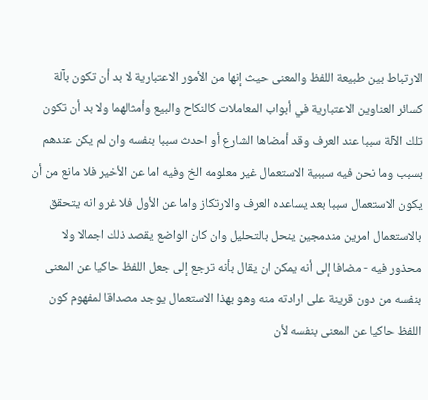الارتباط بين طبيعة اللفظ والمعنى حيث إنها من الأمور الاعتبارية لا بد أن تكون بآلة كسائر العناوين الاعتبارية في أبواب المعاملات كالنكاح والبيع وأمثالهما ولا بد أن تكون تلك الآلة سببا عند العرف وقد أمضاها الشارع أو احدث سببا بنفسه وان لم يكن عندهم بسبب وما نحن فيه سببية الاستعمال غير معلومه الخ وفيه اما عن الأخير فلا مانع من أن يكون الاستعمال سببا بعد يساعده العرف والارتكاز واما عن الأول فلا غرو انه يتحقق بالاستعمال امرين مندمجين ينحل بالتحليل وان كان الواضع يقصد ذلك اجمالا ولا محذور فيه - مضافا إلى أنه يمكن ان يقال بأنه ترجع إلى جعل اللفظ حاكيا عن المعنى بنفسه من دون قرينة على ارادته منه وهو بهذا الاستعمال يوجد مصداقا لمفهوم كون اللفظ حاكيا عن المعنى بنفسه لأن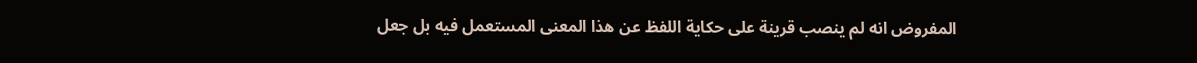المفروض انه لم ينصب قرينة على حكاية اللفظ عن هذا المعنى المستعمل فيه بل جعل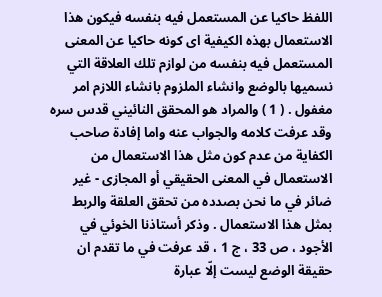اللفظ حاكيا عن المستعمل فيه بنفسه فيكون هذا الاستعمال بهذه الكيفية اى كونه حاكيا عن المعنى المستعمل فيه بنفسه من لوازم تلك العلاقة التي نسميها بالوضع وانشاء الملزوم بانشاء اللازم امر مغفول . ( 1 ) والمراد هو المحقق النائيني قدس سره وقد عرفت كلامه والجواب عنه واما إفادة صاحب الكفاية من عدم كون مثل هذا الاستعمال من الاستعمال في المعنى الحقيقي أو المجازى - غير ضائر في ما نحن بصدده من تحقق العلقة والربط بمثل هذا الاستعمال . وذكر أستاذنا الخوئي في الأجود ، ص 33 ، ج 1 ، قد عرفت في ما تقدم ان حقيقة الوضع ليست إلّا عبارة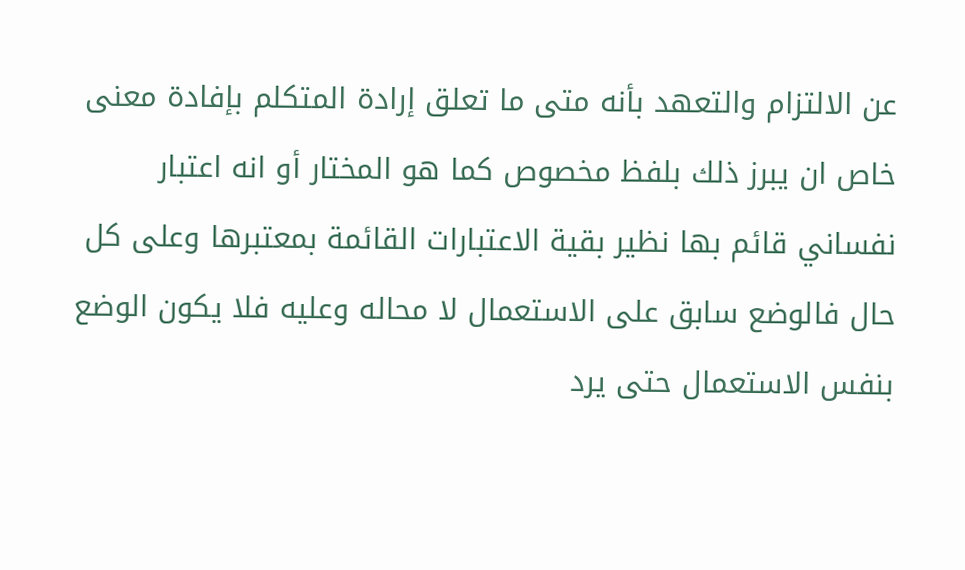عن الالتزام والتعهد بأنه متى ما تعلق إرادة المتكلم بإفادة معنى خاص ان يبرز ذلك بلفظ مخصوص كما هو المختار أو انه اعتبار نفساني قائم بها نظير بقية الاعتبارات القائمة بمعتبرها وعلى كل حال فالوضع سابق على الاستعمال لا محاله وعليه فلا يكون الوضع بنفس الاستعمال حتى يرد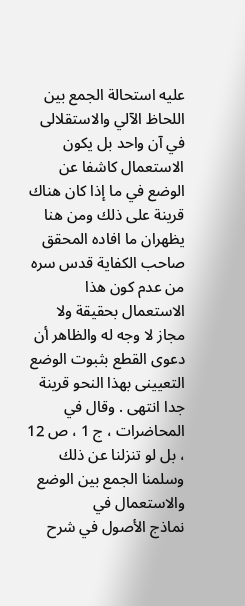عليه استحالة الجمع بين اللحاظ الآلي والاستقلالى في آن واحد بل يكون الاستعمال كاشفا عن الوضع في ما إذا كان هناك قرينة على ذلك ومن هنا يظهران ما افاده المحقق صاحب الكفاية قدس سره من عدم كون هذا الاستعمال بحقيقة ولا مجاز لا وجه له والظاهر أن دعوى القطع بثبوت الوضع التعيينى بهذا النحو قرينة جدا انتهى . وقال في المحاضرات ، ج 1 ، ص 12 ، بل لو تنزلنا عن ذلك وسلمنا الجمع بين الوضع والاستعمال في
نماذج الأصول في شرح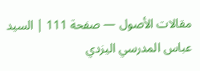مقالات الأصول — صفحة 111 | السيد عباس المدرسي اليزدي